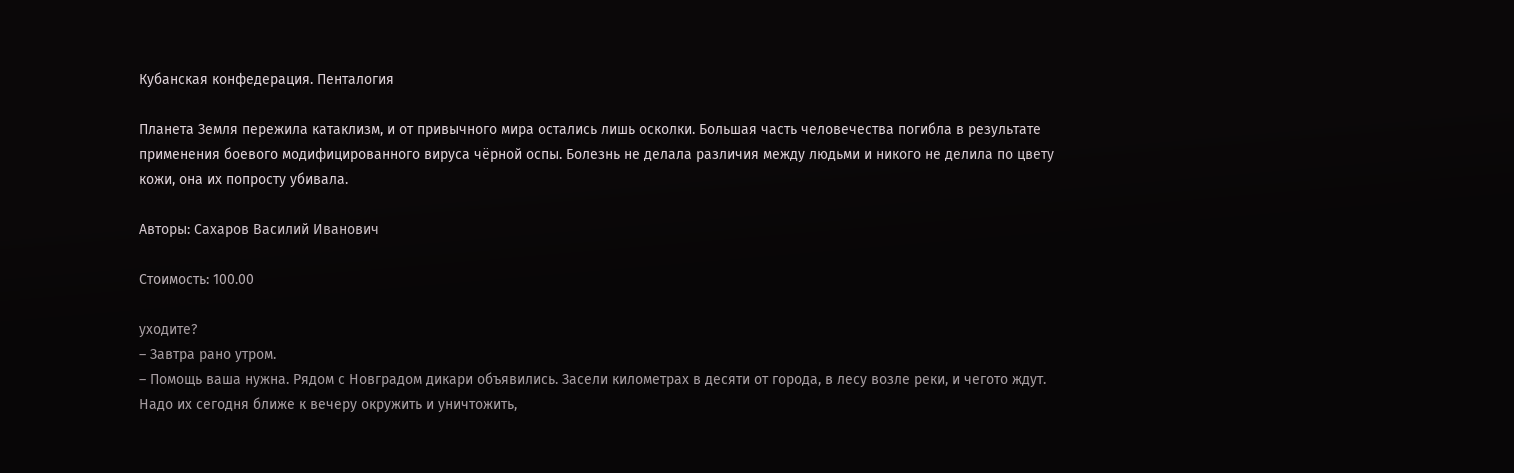Кубанская конфедерация. Пенталогия

Планета Земля пережила катаклизм, и от привычного мира остались лишь осколки. Большая часть человечества погибла в результате применения боевого модифицированного вируса чёрной оспы. Болезнь не делала различия между людьми и никого не делила по цвету кожи, она их попросту убивала.

Авторы: Сахаров Василий Иванович

Стоимость: 100.00

уходите?
– Завтра рано утром.
– Помощь ваша нужна. Рядом с Новградом дикари объявились. Засели километрах в десяти от города, в лесу возле реки, и чегото ждут. Надо их сегодня ближе к вечеру окружить и уничтожить,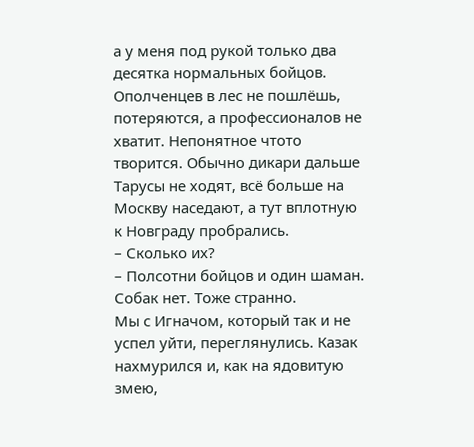а у меня под рукой только два десятка нормальных бойцов. Ополченцев в лес не пошлёшь, потеряются, а профессионалов не хватит. Непонятное чтото творится. Обычно дикари дальше Тарусы не ходят, всё больше на Москву наседают, а тут вплотную к Новграду пробрались.
– Сколько их?
– Полсотни бойцов и один шаман. Собак нет. Тоже странно.
Мы с Игначом, который так и не успел уйти, переглянулись. Казак нахмурился и, как на ядовитую змею,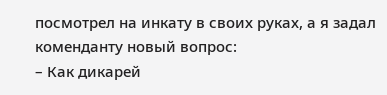посмотрел на инкату в своих руках, а я задал коменданту новый вопрос:
– Как дикарей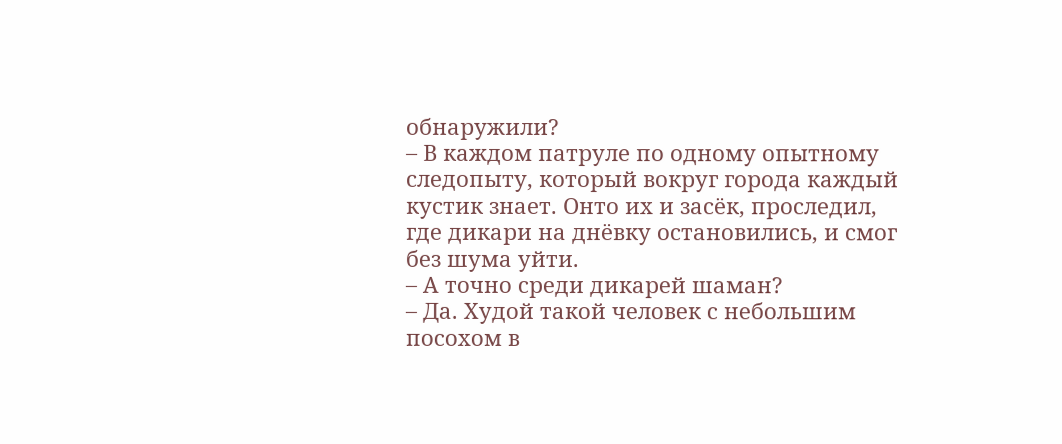обнаружили?
– В каждом патруле по одному опытному следопыту, который вокруг города каждый кустик знает. Онто их и засёк, проследил, где дикари на днёвку остановились, и смог без шума уйти.
– А точно среди дикарей шаман?
– Да. Худой такой человек с небольшим посохом в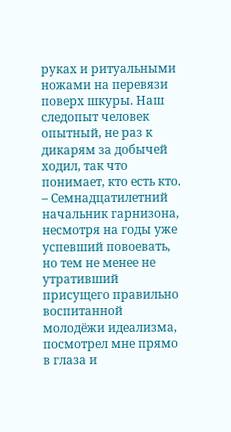руках и ритуальными ножами на перевязи поверх шкуры. Наш следопыт человек опытный, не раз к дикарям за добычей ходил, так что понимает, кто есть кто. – Семнадцатилетний начальник гарнизона, несмотря на годы уже успевший повоевать, но тем не менее не утративший присущего правильно воспитанной молодёжи идеализма, посмотрел мне прямо в глаза и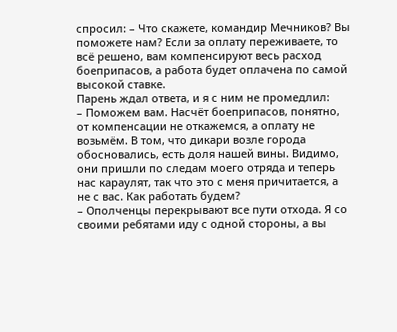спросил: – Что скажете, командир Мечников? Вы поможете нам? Если за оплату переживаете, то всё решено, вам компенсируют весь расход боеприпасов, а работа будет оплачена по самой высокой ставке.
Парень ждал ответа, и я с ним не промедлил:
– Поможем вам. Насчёт боеприпасов, понятно, от компенсации не откажемся, а оплату не возьмём. В том, что дикари возле города обосновались, есть доля нашей вины. Видимо, они пришли по следам моего отряда и теперь нас караулят, так что это с меня причитается, а не с вас. Как работать будем?
– Ополченцы перекрывают все пути отхода. Я со своими ребятами иду с одной стороны, а вы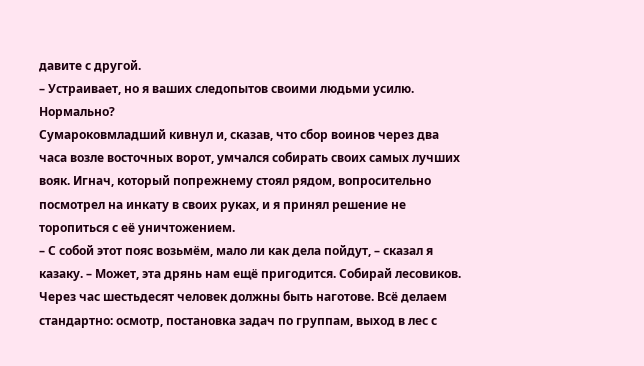давите с другой.
– Устраивает, но я ваших следопытов своими людьми усилю. Нормально?
Сумароковмладший кивнул и, сказав, что сбор воинов через два часа возле восточных ворот, умчался собирать своих самых лучших вояк. Игнач, который попрежнему стоял рядом, вопросительно посмотрел на инкату в своих руках, и я принял решение не торопиться с её уничтожением.
– С собой этот пояс возьмём, мало ли как дела пойдут, – сказал я казаку. – Может, эта дрянь нам ещё пригодится. Собирай лесовиков. Через час шестьдесят человек должны быть наготове. Всё делаем стандартно: осмотр, постановка задач по группам, выход в лес с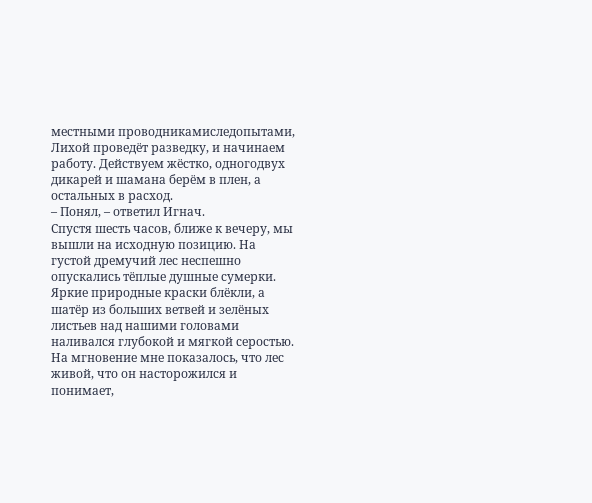местными проводникамиследопытами, Лихой проведёт разведку, и начинаем работу. Действуем жёстко, одногодвух дикарей и шамана берём в плен, а остальных в расход.
– Понял, – ответил Игнач.
Спустя шесть часов, ближе к вечеру, мы вышли на исходную позицию. На густой дремучий лес неспешно опускались тёплые душные сумерки. Яркие природные краски блёкли, а шатёр из больших ветвей и зелёных листьев над нашими головами наливался глубокой и мягкой серостью.
На мгновение мне показалось, что лес живой, что он насторожился и понимает,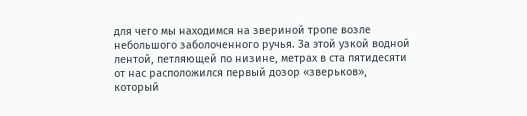для чего мы находимся на звериной тропе возле небольшого заболоченного ручья. За этой узкой водной лентой, петляющей по низине, метрах в ста пятидесяти от нас расположился первый дозор «зверьков», который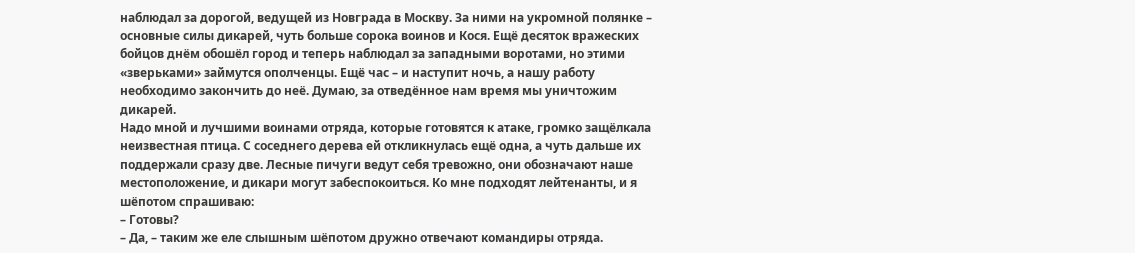наблюдал за дорогой, ведущей из Новграда в Москву. За ними на укромной полянке – основные силы дикарей, чуть больше сорока воинов и Кося. Ещё десяток вражеских бойцов днём обошёл город и теперь наблюдал за западными воротами, но этими «зверьками» займутся ополченцы. Ещё час – и наступит ночь, а нашу работу необходимо закончить до неё. Думаю, за отведённое нам время мы уничтожим дикарей.
Надо мной и лучшими воинами отряда, которые готовятся к атаке, громко защёлкала неизвестная птица. С соседнего дерева ей откликнулась ещё одна, а чуть дальше их поддержали сразу две. Лесные пичуги ведут себя тревожно, они обозначают наше местоположение, и дикари могут забеспокоиться. Ко мне подходят лейтенанты, и я шёпотом спрашиваю:
– Готовы?
– Да, – таким же еле слышным шёпотом дружно отвечают командиры отряда.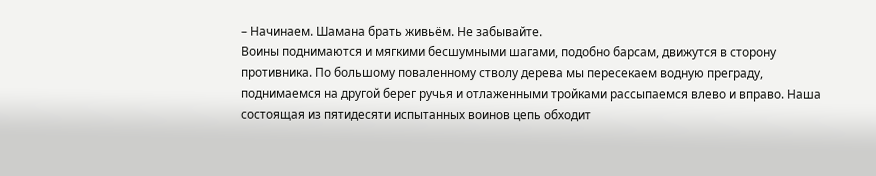– Начинаем. Шамана брать живьём. Не забывайте.
Воины поднимаются и мягкими бесшумными шагами, подобно барсам, движутся в сторону противника. По большому поваленному стволу дерева мы пересекаем водную преграду, поднимаемся на другой берег ручья и отлаженными тройками рассыпаемся влево и вправо. Наша состоящая из пятидесяти испытанных воинов цепь обходит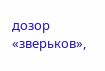дозор «зверьков»,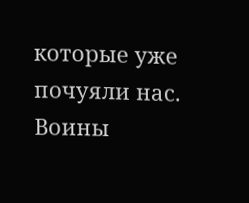которые уже почуяли нас. Воины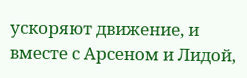ускоряют движение, и вместе с Арсеном и Лидой,